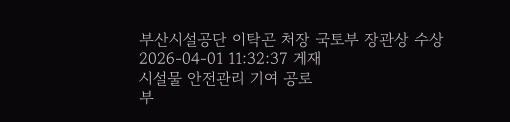부산시설공단 이탁곤 처장 국토부 장관상 수상
2026-04-01 11:32:37 게재
시설물 안전관리 기여 공로
부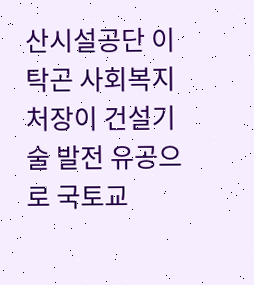산시설공단 이탁곤 사회복지처장이 건설기술 발전 유공으로 국토교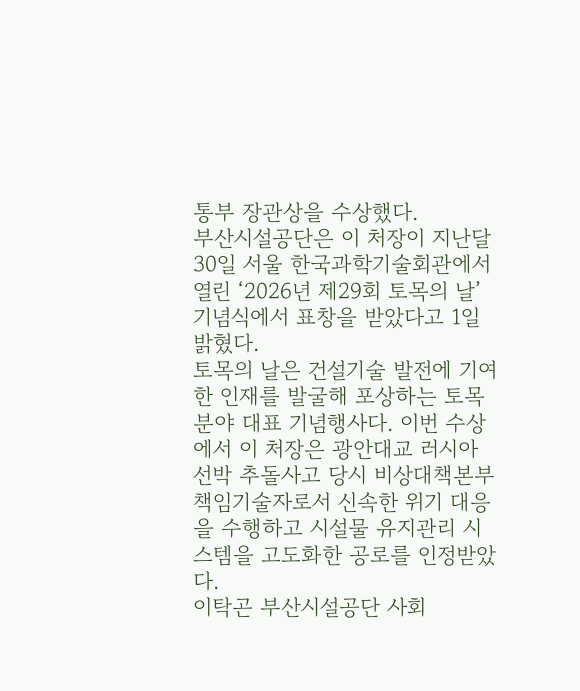통부 장관상을 수상했다.
부산시설공단은 이 처장이 지난달 30일 서울 한국과학기술회관에서 열린 ‘2026년 제29회 토목의 날’ 기념식에서 표창을 받았다고 1일 밝혔다.
토목의 날은 건설기술 발전에 기여한 인재를 발굴해 포상하는 토목 분야 대표 기념행사다. 이번 수상에서 이 처장은 광안대교 러시아 선박 추돌사고 당시 비상대책본부 책임기술자로서 신속한 위기 대응을 수행하고 시설물 유지관리 시스템을 고도화한 공로를 인정받았다.
이탁곤 부산시설공단 사회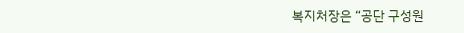복지처장은 “공단 구성원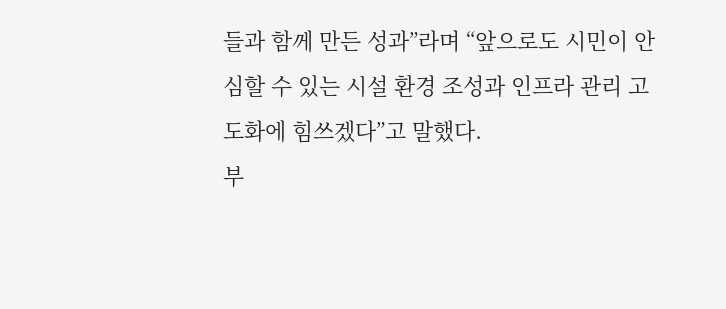들과 함께 만든 성과”라며 “앞으로도 시민이 안심할 수 있는 시설 환경 조성과 인프라 관리 고도화에 힘쓰겠다”고 말했다.
부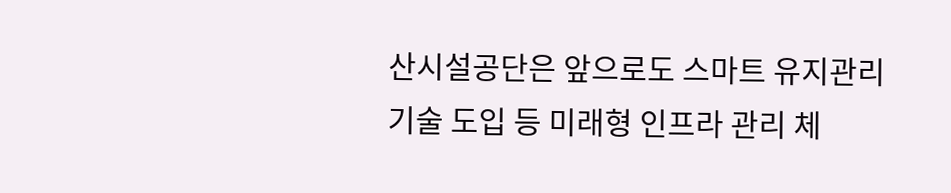산시설공단은 앞으로도 스마트 유지관리 기술 도입 등 미래형 인프라 관리 체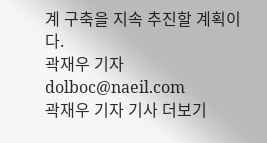계 구축을 지속 추진할 계획이다.
곽재우 기자
dolboc@naeil.com
곽재우 기자 기사 더보기